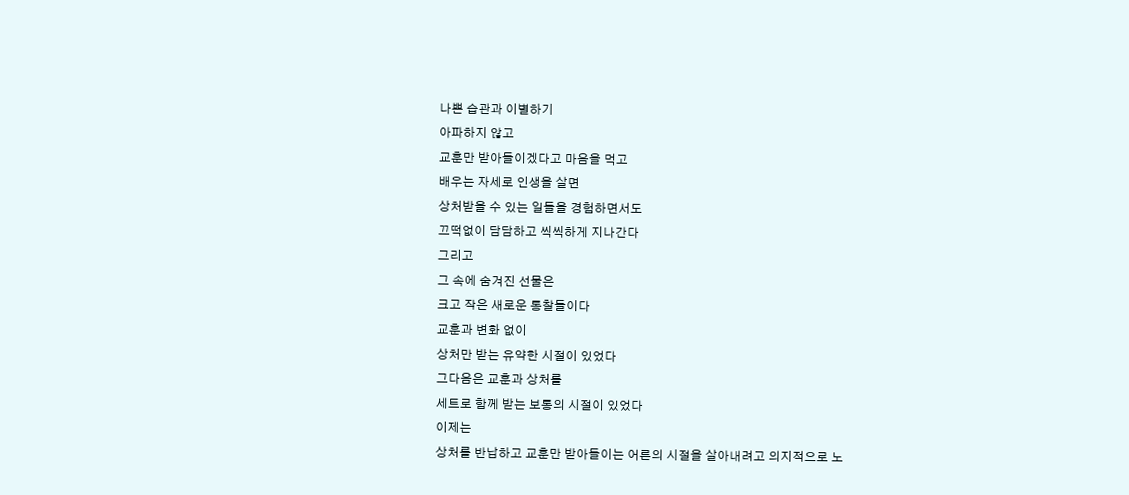나쁜 습관과 이별하기
아파하지 않고
교훈만 받아들이겠다고 마음을 먹고
배우는 자세로 인생을 살면
상처받을 수 있는 일들을 경험하면서도
끄떡없이 담담하고 씩씩하게 지나간다
그리고
그 속에 숨겨진 선물은
크고 작은 새로운 통찰들이다
교훈과 변화 없이
상처만 받는 유약한 시절이 있었다
그다음은 교훈과 상처를
세트로 함께 받는 보통의 시절이 있었다
이제는
상처를 반납하고 교훈만 받아들이는 어른의 시절을 살아내려고 의지적으로 노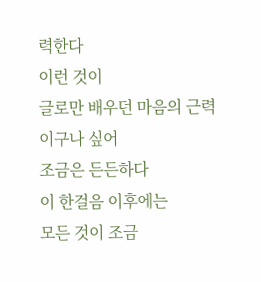력한다
이런 것이
글로만 배우던 마음의 근력이구나 싶어
조금은 든든하다
이 한걸음 이후에는
모든 것이 조금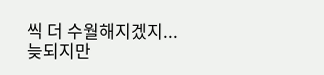씩 더 수월해지겠지...
늦되지만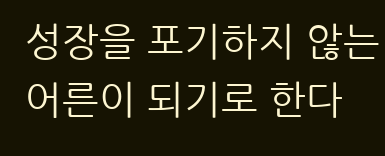성장을 포기하지 않는
어른이 되기로 한다